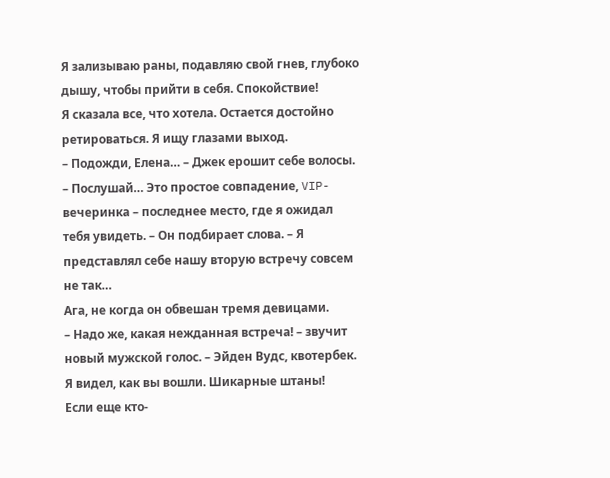Я зализываю раны, подавляю свой гнев, глубоко дышу, чтобы прийти в себя. Спокойствие!
Я сказала все, что хотела. Остается достойно ретироваться. Я ищу глазами выход.
– Подожди, Елена… – Джек ерошит себе волосы. – Послушай… Это простое совпадение, VIP-вечеринка – последнее место, где я ожидал тебя увидеть. – Он подбирает слова. – Я представлял себе нашу вторую встречу совсем не так…
Ага, не когда он обвешан тремя девицами.
– Надо же, какая нежданная встреча! – звучит новый мужской голос. – Эйден Вудс, квотербек. Я видел, как вы вошли. Шикарные штаны!
Если еще кто-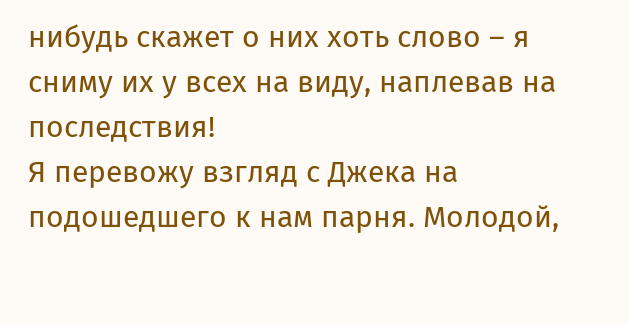нибудь скажет о них хоть слово – я сниму их у всех на виду, наплевав на последствия!
Я перевожу взгляд с Джека на подошедшего к нам парня. Молодой,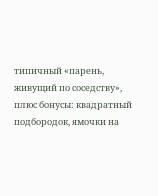типичный «парень, живущий по соседству», плюс бонусы: квадратный подбородок, ямочки на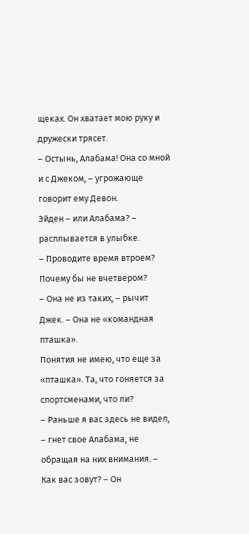щеках. Он хватает мою руку и дружески трясет.
– Остынь, Алабама! Она со мной и с Джеком, – угрожающе говорит ему Девон.
Эйден – или Алабама? – расплывается в улыбке.
– Проводите время втроем? Почему бы не вчетвером?
– Она не из таких, – рычит Джек. – Она не «командная пташка».
Понятия не имею, что еще за «пташка». Та, что гоняется за спортсменами, что ли?
– Раньше я вас здесь не видел, – гнет свое Алабама, не обращая на них внимания. – Как вас зовут? – Он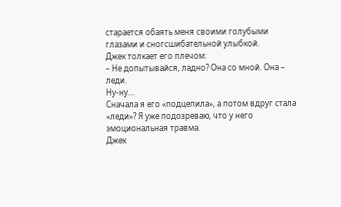старается обаять меня своими голубыми глазами и сногсшибательной улыбкой.
Джек толкает его плечом:
– Не допытывайся, ладно? Она со мной. Она – леди.
Ну-ну…
Сначала я его «подцепила», а потом вдруг стала «леди»? Я уже подозреваю, что у него эмоциональная травма.
Джек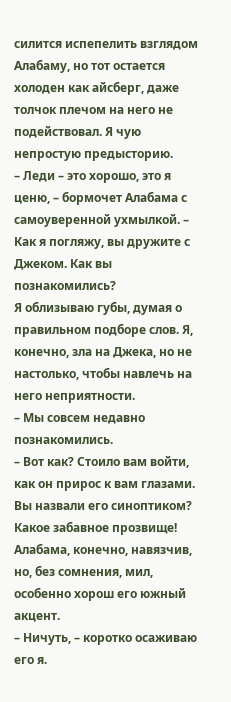силится испепелить взглядом Алабаму, но тот остается холоден как айсберг, даже толчок плечом на него не подействовал. Я чую непростую предысторию.
– Леди – это хорошо, это я ценю, – бормочет Алабама с самоуверенной ухмылкой. – Как я погляжу, вы дружите с Джеком. Как вы познакомились?
Я облизываю губы, думая о правильном подборе слов. Я, конечно, зла на Джека, но не настолько, чтобы навлечь на него неприятности.
– Мы совсем недавно познакомились.
– Вот как? Стоило вам войти, как он прирос к вам глазами. Вы назвали его синоптиком? Какое забавное прозвище!
Алабама, конечно, навязчив, но, без сомнения, мил, особенно хорош его южный акцент.
– Ничуть, – коротко осаживаю его я.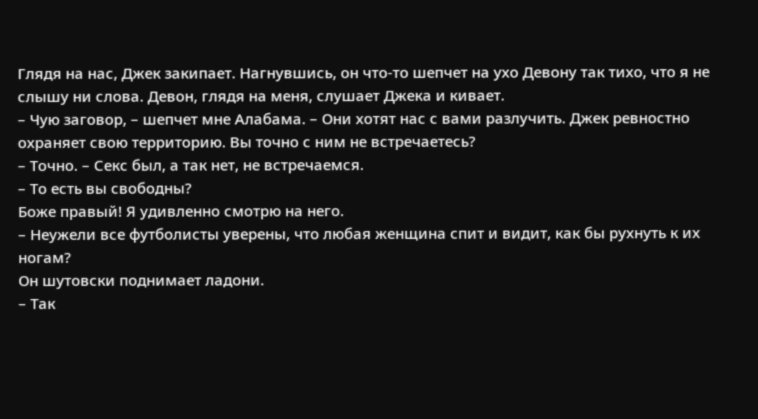Глядя на нас, Джек закипает. Нагнувшись, он что-то шепчет на ухо Девону так тихо, что я не слышу ни слова. Девон, глядя на меня, слушает Джека и кивает.
– Чую заговор, – шепчет мне Алабама. – Они хотят нас с вами разлучить. Джек ревностно охраняет свою территорию. Вы точно с ним не встречаетесь?
– Точно. – Секс был, а так нет, не встречаемся.
– То есть вы свободны?
Боже правый! Я удивленно смотрю на него.
– Неужели все футболисты уверены, что любая женщина спит и видит, как бы рухнуть к их ногам?
Он шутовски поднимает ладони.
– Так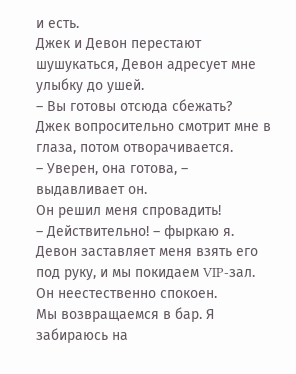и есть.
Джек и Девон перестают шушукаться, Девон адресует мне улыбку до ушей.
– Вы готовы отсюда сбежать?
Джек вопросительно смотрит мне в глаза, потом отворачивается.
– Уверен, она готова, – выдавливает он.
Он решил меня спровадить!
– Действительно! – фыркаю я.
Девон заставляет меня взять его под руку, и мы покидаем VIP-зал. Он неестественно спокоен.
Мы возвращаемся в бар. Я забираюсь на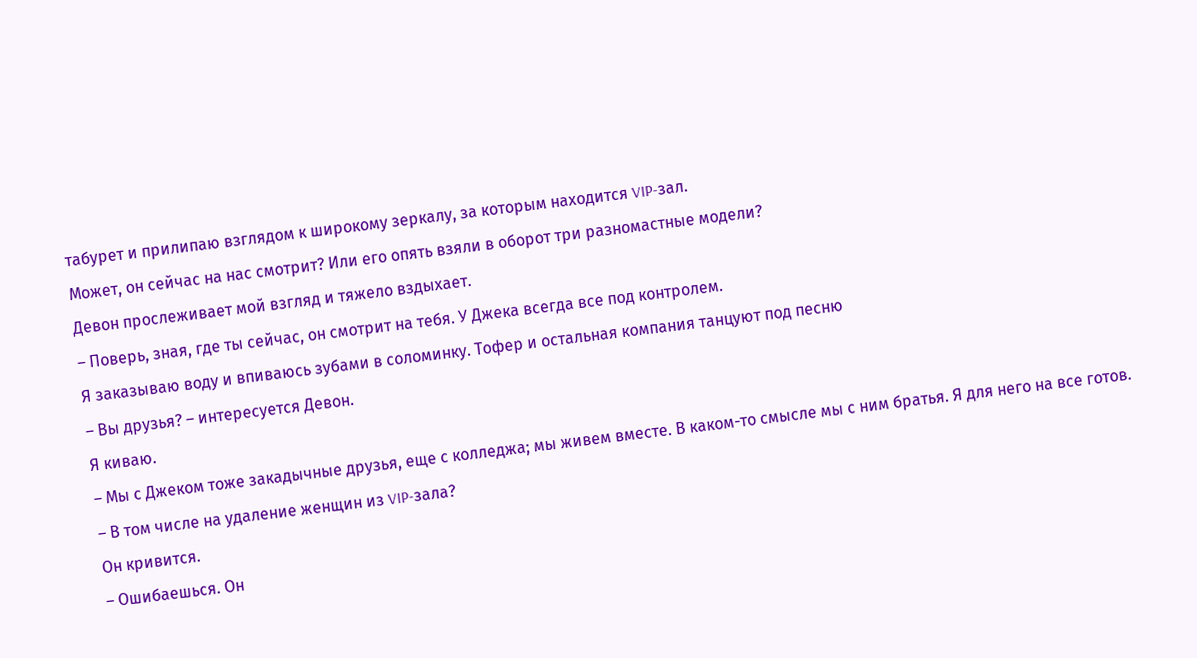табурет и прилипаю взглядом к широкому зеркалу, за которым находится VIP-зал.
Может, он сейчас на нас смотрит? Или его опять взяли в оборот три разномастные модели?
Девон прослеживает мой взгляд и тяжело вздыхает.
– Поверь, зная, где ты сейчас, он смотрит на тебя. У Джека всегда все под контролем.
Я заказываю воду и впиваюсь зубами в соломинку. Тофер и остальная компания танцуют под песню
– Вы друзья? – интересуется Девон.
Я киваю.
– Мы с Джеком тоже закадычные друзья, еще с колледжа; мы живем вместе. В каком-то смысле мы с ним братья. Я для него на все готов.
– В том числе на удаление женщин из VIP-зала?
Он кривится.
– Ошибаешься. Он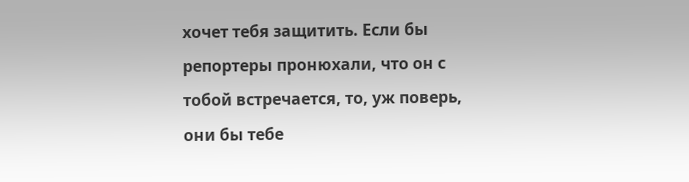хочет тебя защитить. Если бы репортеры пронюхали, что он с тобой встречается, то, уж поверь, они бы тебе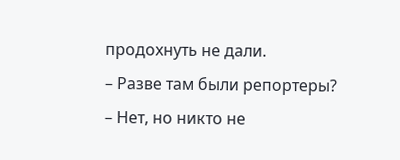продохнуть не дали.
– Разве там были репортеры?
– Нет, но никто не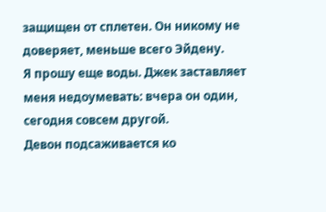защищен от сплетен. Он никому не доверяет, меньше всего Эйдену.
Я прошу еще воды. Джек заставляет меня недоумевать: вчера он один, сегодня совсем другой.
Девон подсаживается ко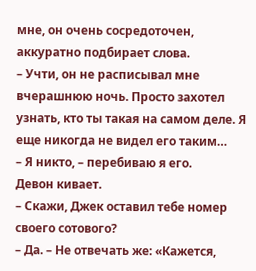мне, он очень сосредоточен, аккуратно подбирает слова.
– Учти, он не расписывал мне вчерашнюю ночь. Просто захотел узнать, кто ты такая на самом деле. Я еще никогда не видел его таким…
– Я никто, – перебиваю я его.
Девон кивает.
– Скажи, Джек оставил тебе номер своего сотового?
– Да. – Не отвечать же: «Кажется,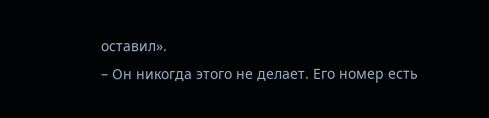оставил».
– Он никогда этого не делает. Его номер есть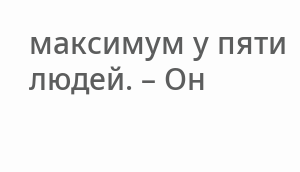максимум у пяти людей. – Он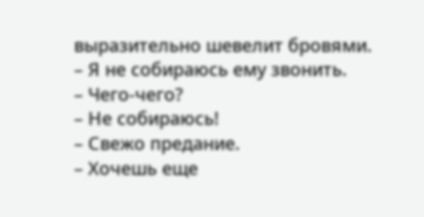выразительно шевелит бровями.
– Я не собираюсь ему звонить.
– Чего-чего?
– Не собираюсь!
– Свежо предание.
– Хочешь еще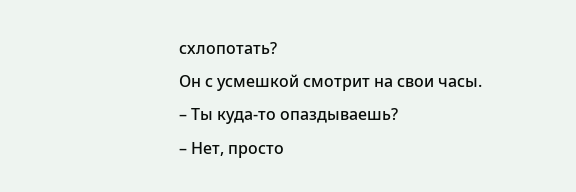схлопотать?
Он с усмешкой смотрит на свои часы.
– Ты куда-то опаздываешь?
– Нет, просто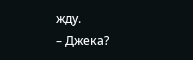жду.
– Джека?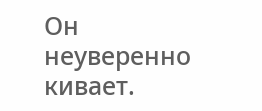Он неуверенно кивает.